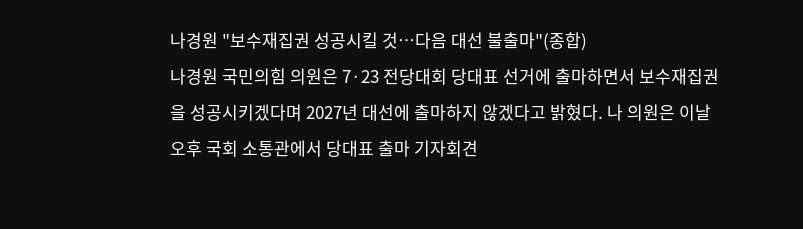나경원 "보수재집권 성공시킬 것…다음 대선 불출마"(종합)
나경원 국민의힘 의원은 7·23 전당대회 당대표 선거에 출마하면서 보수재집권을 성공시키겠다며 2027년 대선에 출마하지 않겠다고 밝혔다. 나 의원은 이날 오후 국회 소통관에서 당대표 출마 기자회견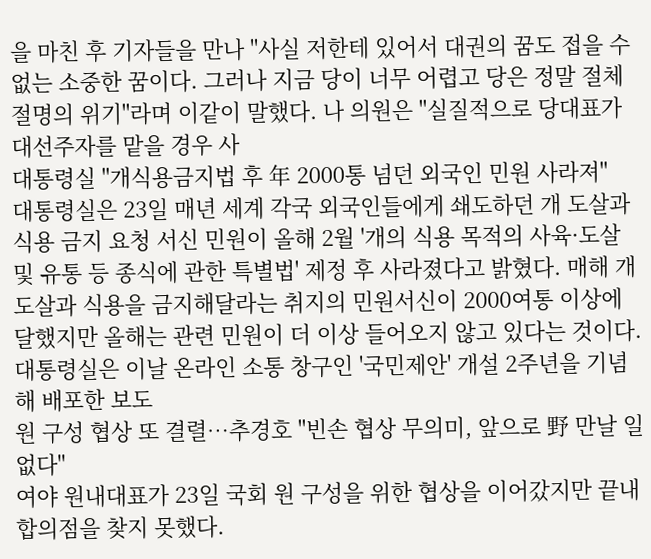을 마친 후 기자들을 만나 "사실 저한테 있어서 대권의 꿈도 접을 수 없는 소중한 꿈이다. 그러나 지금 당이 너무 어렵고 당은 정말 절체절명의 위기"라며 이같이 말했다. 나 의원은 "실질적으로 당대표가 대선주자를 맡을 경우 사
대통령실 "개식용금지법 후 年 2000통 넘던 외국인 민원 사라져"
대통령실은 23일 매년 세계 각국 외국인들에게 쇄도하던 개 도살과 식용 금지 요청 서신 민원이 올해 2월 '개의 식용 목적의 사육·도살 및 유통 등 종식에 관한 특별법' 제정 후 사라졌다고 밝혔다. 매해 개 도살과 식용을 금지해달라는 취지의 민원서신이 2000여통 이상에 달했지만 올해는 관련 민원이 더 이상 들어오지 않고 있다는 것이다. 대통령실은 이날 온라인 소통 창구인 '국민제안' 개설 2주년을 기념해 배포한 보도
원 구성 협상 또 결렬…추경호 "빈손 협상 무의미, 앞으로 野 만날 일 없다"
여야 원내대표가 23일 국회 원 구성을 위한 협상을 이어갔지만 끝내 합의점을 찾지 못했다.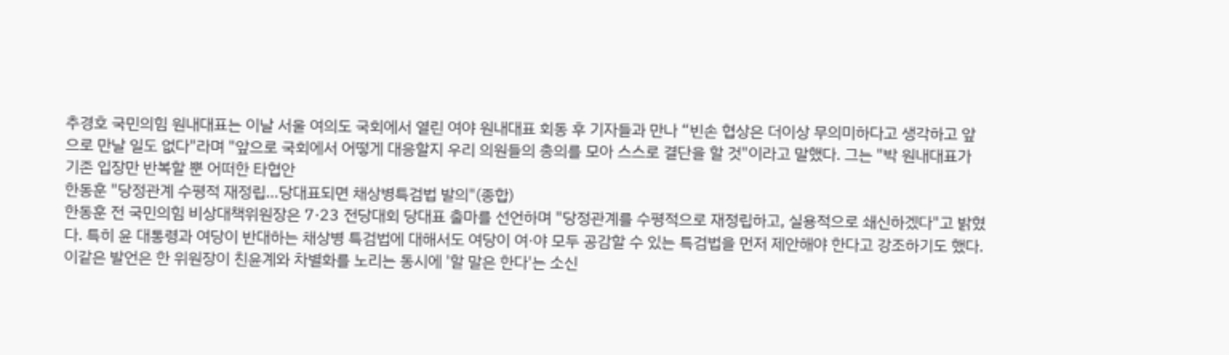추경호 국민의힘 원내대표는 이날 서울 여의도 국회에서 열린 여야 원내대표 회동 후 기자들과 만나 “빈손 협상은 더이상 무의미하다고 생각하고 앞으로 만날 일도 없다"라며 "앞으로 국회에서 어떻게 대응할지 우리 의원들의 총의를 모아 스스로 결단을 할 것"이라고 말했다. 그는 "박 원내대표가 기존 입장만 반복할 뿐 어떠한 타협안
한동훈 "당정관계 수평적 재정립…당대표되면 채상병특검법 발의"(종합)
한동훈 전 국민의힘 비상대책위원장은 7·23 전당대회 당대표 출마를 선언하며 "당정관계를 수평적으로 재정립하고, 실용적으로 쇄신하겠다"고 밝혔다. 특히 윤 대통령과 여당이 반대하는 채상병 특검법에 대해서도 여당이 여·야 모두 공감할 수 있는 특검법을 먼저 제안해야 한다고 강조하기도 했다. 이같은 발언은 한 위원장이 친윤계와 차별화를 노리는 동시에 '할 말은 한다'는 소신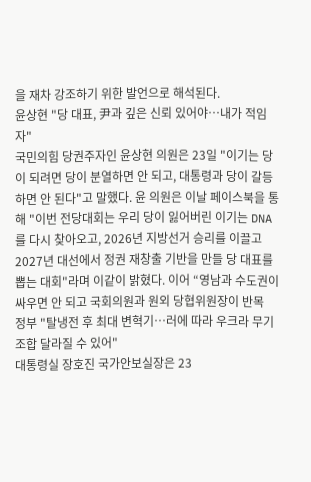을 재차 강조하기 위한 발언으로 해석된다.
윤상현 "당 대표, 尹과 깊은 신뢰 있어야…내가 적임자"
국민의힘 당권주자인 윤상현 의원은 23일 "이기는 당이 되려면 당이 분열하면 안 되고, 대통령과 당이 갈등하면 안 된다"고 말했다. 윤 의원은 이날 페이스북을 통해 "이번 전당대회는 우리 당이 잃어버린 이기는 DNA를 다시 찾아오고, 2026년 지방선거 승리를 이끌고 2027년 대선에서 정권 재창출 기반을 만들 당 대표를 뽑는 대회"라며 이같이 밝혔다. 이어 “영남과 수도권이 싸우면 안 되고 국회의원과 원외 당협위원장이 반목
정부 "탈냉전 후 최대 변혁기…러에 따라 우크라 무기조합 달라질 수 있어"
대통령실 장호진 국가안보실장은 23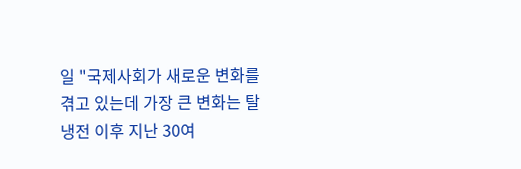일 "국제사회가 새로운 변화를 겪고 있는데 가장 큰 변화는 탈냉전 이후 지난 30여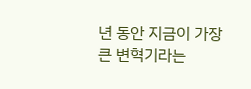년 동안 지금이 가장 큰 변혁기라는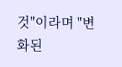것"이라며 "변화된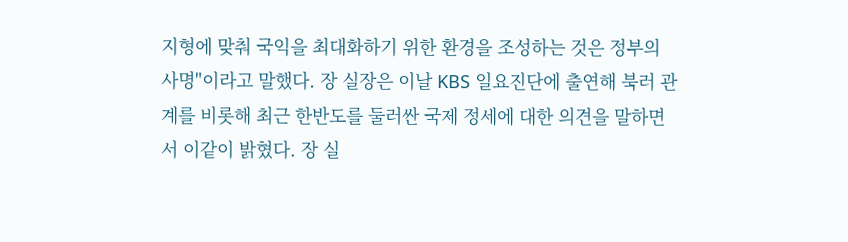지형에 맞춰 국익을 최대화하기 위한 환경을 조성하는 것은 정부의 사명"이라고 말했다. 장 실장은 이날 KBS 일요진단에 출연해 북러 관계를 비롯해 최근 한반도를 둘러싼 국제 정세에 대한 의견을 말하면서 이같이 밝혔다. 장 실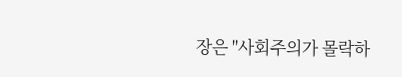장은 "사회주의가 몰락하